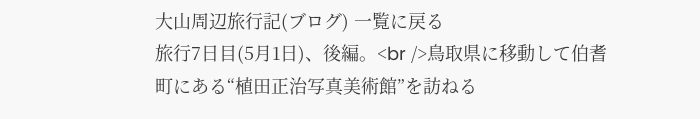大山周辺旅行記(ブログ) 一覧に戻る
旅行7日目(5月1日)、後編。<br />鳥取県に移動して伯耆町にある“植田正治写真美術館”を訪ねる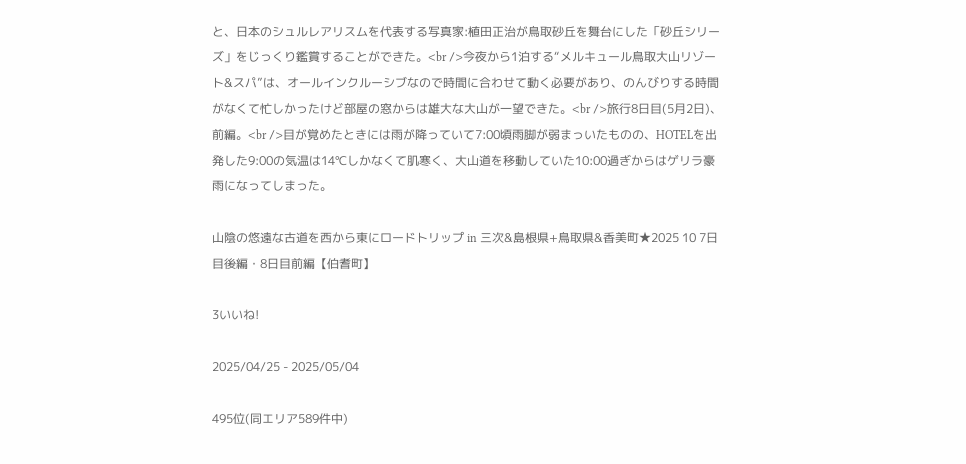と、日本のシュルレアリスムを代表する写真家:植田正治が鳥取砂丘を舞台にした「砂丘シリーズ」をじっくり鑑賞することができた。<br />今夜から1泊する“メルキュール鳥取大山リゾート&スパ”は、オールインクルーシブなので時間に合わせて動く必要があり、のんびりする時間がなくて忙しかったけど部屋の窓からは雄大な大山が一望できた。<br />旅行8日目(5月2日)、前編。<br />目が覚めたときには雨が降っていて7:00頃雨脚が弱まっいたものの、HOTELを出発した9:00の気温は14℃しかなくて肌寒く、大山道を移動していた10:00過ぎからはゲリラ豪雨になってしまった。

山陰の悠遠な古道を西から東にロードトリップ in 三次&島根県+鳥取県&香美町★2025 10 7日目後編・8日目前編【伯耆町】

3いいね!

2025/04/25 - 2025/05/04

495位(同エリア589件中)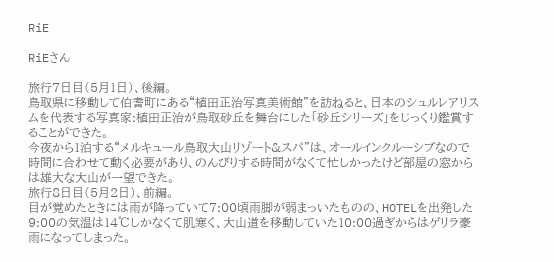RiE

RiEさん

旅行7日目(5月1日)、後編。
鳥取県に移動して伯耆町にある“植田正治写真美術館”を訪ねると、日本のシュルレアリスムを代表する写真家:植田正治が鳥取砂丘を舞台にした「砂丘シリーズ」をじっくり鑑賞することができた。
今夜から1泊する“メルキュール鳥取大山リゾート&スパ”は、オールインクルーシブなので時間に合わせて動く必要があり、のんびりする時間がなくて忙しかったけど部屋の窓からは雄大な大山が一望できた。
旅行8日目(5月2日)、前編。
目が覚めたときには雨が降っていて7:00頃雨脚が弱まっいたものの、HOTELを出発した9:00の気温は14℃しかなくて肌寒く、大山道を移動していた10:00過ぎからはゲリラ豪雨になってしまった。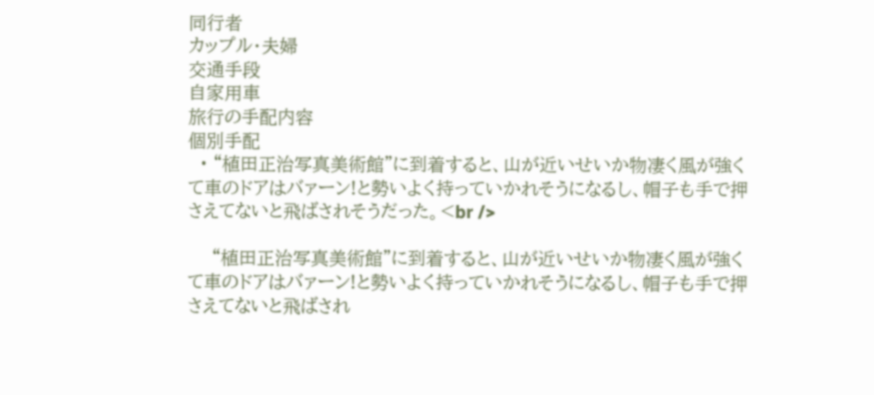同行者
カップル・夫婦
交通手段
自家用車
旅行の手配内容
個別手配
  • “植田正治写真美術館”に到着すると、山が近いせいか物凄く風が強くて車のドアはバァーン!と勢いよく持っていかれそうになるし、帽子も手で押さえてないと飛ばされそうだった。<br />

    “植田正治写真美術館”に到着すると、山が近いせいか物凄く風が強くて車のドアはバァーン!と勢いよく持っていかれそうになるし、帽子も手で押さえてないと飛ばされ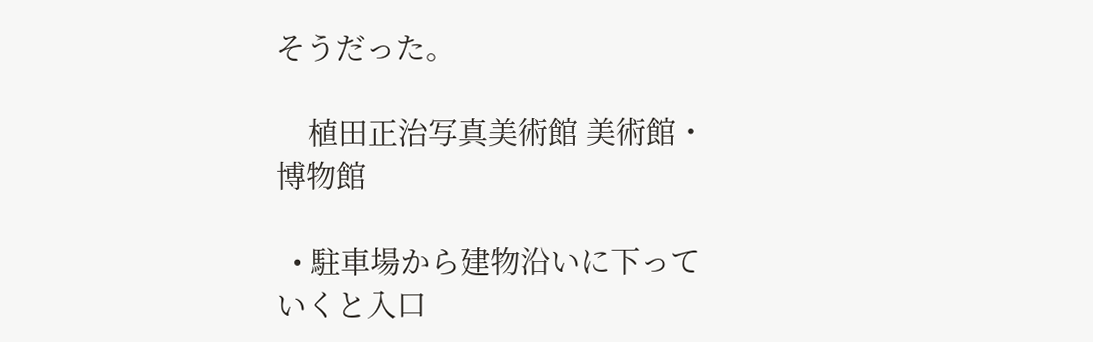そうだった。

    植田正治写真美術館 美術館・博物館

  • 駐車場から建物沿いに下っていくと入口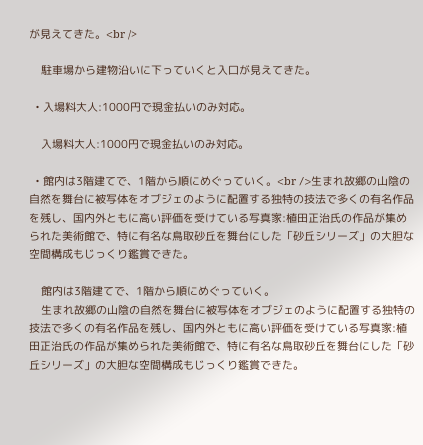が見えてきた。<br />

    駐車場から建物沿いに下っていくと入口が見えてきた。

  • 入場料大人:1000円で現金払いのみ対応。

    入場料大人:1000円で現金払いのみ対応。

  • 館内は3階建てで、1階から順にめぐっていく。<br />生まれ故郷の山陰の自然を舞台に被写体をオブジェのように配置する独特の技法で多くの有名作品を残し、国内外ともに高い評価を受けている写真家:植田正治氏の作品が集められた美術館で、特に有名な鳥取砂丘を舞台にした「砂丘シリーズ」の大胆な空間構成もじっくり鑑賞できた。

    館内は3階建てで、1階から順にめぐっていく。
    生まれ故郷の山陰の自然を舞台に被写体をオブジェのように配置する独特の技法で多くの有名作品を残し、国内外ともに高い評価を受けている写真家:植田正治氏の作品が集められた美術館で、特に有名な鳥取砂丘を舞台にした「砂丘シリーズ」の大胆な空間構成もじっくり鑑賞できた。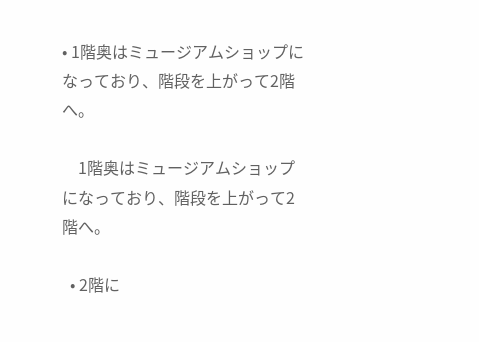• 1階奥はミュージアムショップになっており、階段を上がって2階へ。

    1階奥はミュージアムショップになっており、階段を上がって2階へ。

  • 2階に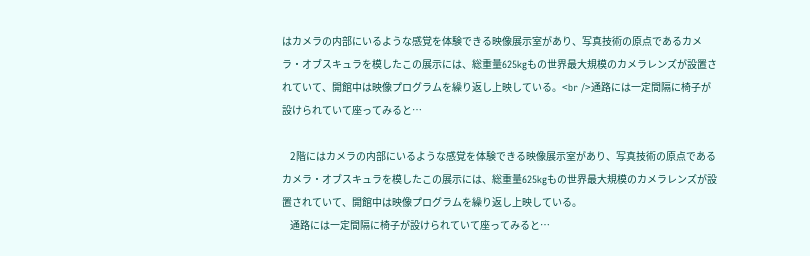はカメラの内部にいるような感覚を体験できる映像展示室があり、写真技術の原点であるカメラ・オブスキュラを模したこの展示には、総重量625kgもの世界最大規模のカメラレンズが設置されていて、開館中は映像プログラムを繰り返し上映している。<br />通路には一定間隔に椅子が設けられていて座ってみると…

    2階にはカメラの内部にいるような感覚を体験できる映像展示室があり、写真技術の原点であるカメラ・オブスキュラを模したこの展示には、総重量625kgもの世界最大規模のカメラレンズが設置されていて、開館中は映像プログラムを繰り返し上映している。
    通路には一定間隔に椅子が設けられていて座ってみると…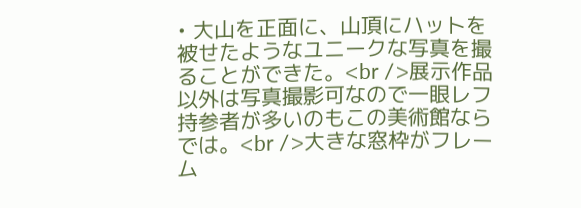• 大山を正面に、山頂にハットを被せたようなユニークな写真を撮ることができた。<br />展示作品以外は写真撮影可なので一眼レフ持参者が多いのもこの美術館ならでは。<br />大きな窓枠がフレーム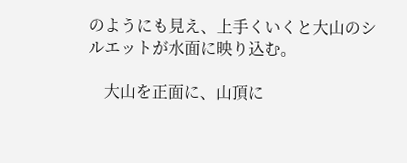のようにも見え、上手くいくと大山のシルエットが水面に映り込む。

    大山を正面に、山頂に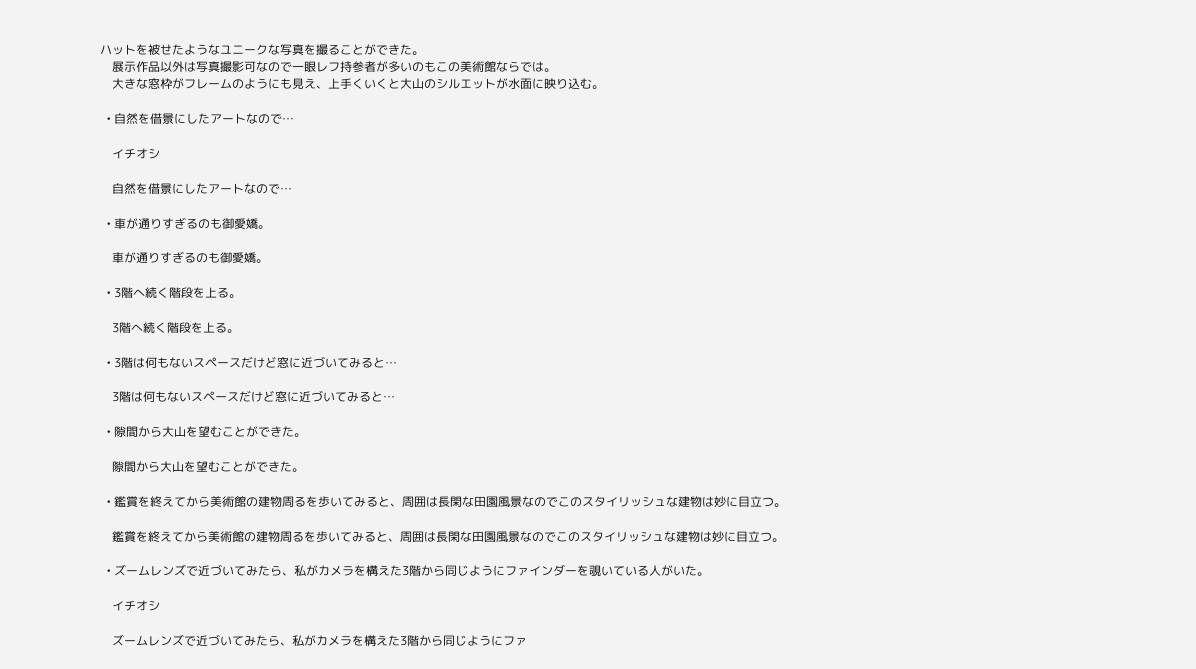ハットを被せたようなユニークな写真を撮ることができた。
    展示作品以外は写真撮影可なので一眼レフ持参者が多いのもこの美術館ならでは。
    大きな窓枠がフレームのようにも見え、上手くいくと大山のシルエットが水面に映り込む。

  • 自然を借景にしたアートなので…

    イチオシ

    自然を借景にしたアートなので…

  • 車が通りすぎるのも御愛嬌。

    車が通りすぎるのも御愛嬌。

  • 3階へ続く階段を上る。

    3階へ続く階段を上る。

  • 3階は何もないスペースだけど窓に近づいてみると…

    3階は何もないスペースだけど窓に近づいてみると…

  • 隙間から大山を望むことができた。

    隙間から大山を望むことができた。

  • 鑑賞を終えてから美術館の建物周るを歩いてみると、周囲は長閑な田園風景なのでこのスタイリッシュな建物は妙に目立つ。

    鑑賞を終えてから美術館の建物周るを歩いてみると、周囲は長閑な田園風景なのでこのスタイリッシュな建物は妙に目立つ。

  • ズームレンズで近づいてみたら、私がカメラを構えた3階から同じようにファインダーを覗いている人がいた。

    イチオシ

    ズームレンズで近づいてみたら、私がカメラを構えた3階から同じようにファ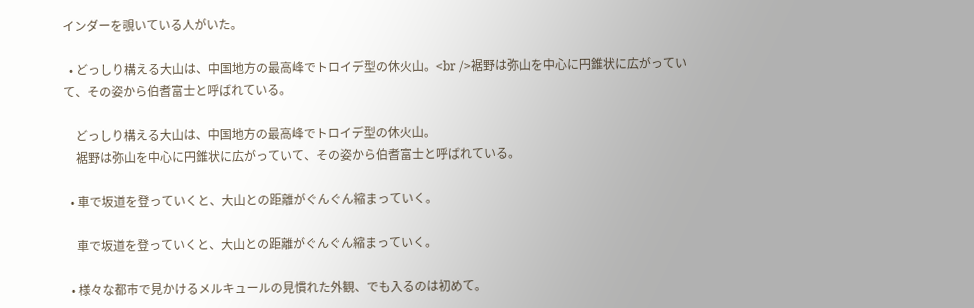インダーを覗いている人がいた。

  • どっしり構える大山は、中国地方の最高峰でトロイデ型の休火山。<br />裾野は弥山を中心に円錐状に広がっていて、その姿から伯耆富士と呼ばれている。

    どっしり構える大山は、中国地方の最高峰でトロイデ型の休火山。
    裾野は弥山を中心に円錐状に広がっていて、その姿から伯耆富士と呼ばれている。

  • 車で坂道を登っていくと、大山との距離がぐんぐん縮まっていく。

    車で坂道を登っていくと、大山との距離がぐんぐん縮まっていく。

  • 様々な都市で見かけるメルキュールの見慣れた外観、でも入るのは初めて。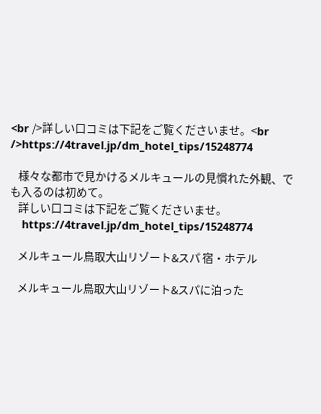<br />詳しい口コミは下記をご覧くださいませ。<br />https://4travel.jp/dm_hotel_tips/15248774

    様々な都市で見かけるメルキュールの見慣れた外観、でも入るのは初めて。
    詳しい口コミは下記をご覧くださいませ。
    https://4travel.jp/dm_hotel_tips/15248774

    メルキュール鳥取大山リゾート&スパ 宿・ホテル

    メルキュール鳥取大山リゾート&スパに泊った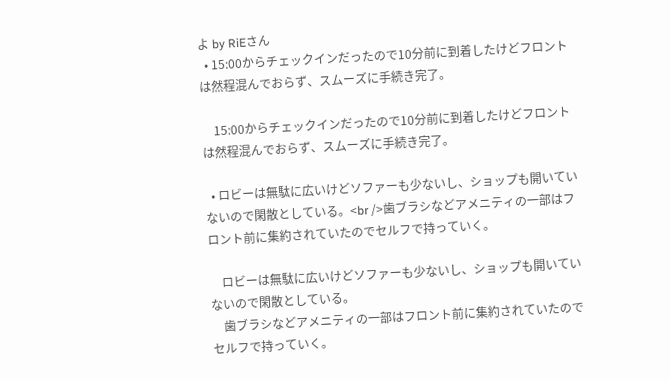よ by RiEさん
  • 15:00からチェックインだったので10分前に到着したけどフロントは然程混んでおらず、スムーズに手続き完了。

    15:00からチェックインだったので10分前に到着したけどフロントは然程混んでおらず、スムーズに手続き完了。

  • ロビーは無駄に広いけどソファーも少ないし、ショップも開いていないので閑散としている。<br />歯ブラシなどアメニティの一部はフロント前に集約されていたのでセルフで持っていく。

    ロビーは無駄に広いけどソファーも少ないし、ショップも開いていないので閑散としている。
    歯ブラシなどアメニティの一部はフロント前に集約されていたのでセルフで持っていく。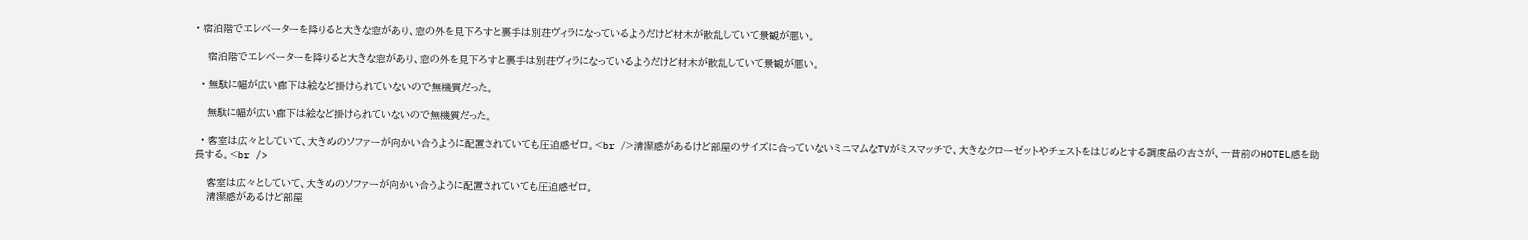• 宿泊階でエレベーターを降りると大きな窓があり、窓の外を見下ろすと裏手は別荘ヴィラになっているようだけど材木が散乱していて景観が悪い。

    宿泊階でエレベーターを降りると大きな窓があり、窓の外を見下ろすと裏手は別荘ヴィラになっているようだけど材木が散乱していて景観が悪い。

  • 無駄に幅が広い廊下は絵など掛けられていないので無機質だった。

    無駄に幅が広い廊下は絵など掛けられていないので無機質だった。

  • 客室は広々としていて、大きめのソファーが向かい合うように配置されていても圧迫感ゼロ。<br />清潔感があるけど部屋のサイズに合っていないミニマムなTVがミスマッチで、大きなクローゼットやチェストをはじめとする調度品の古さが、一昔前のHOTEL感を助長する。<br />

    客室は広々としていて、大きめのソファーが向かい合うように配置されていても圧迫感ゼロ。
    清潔感があるけど部屋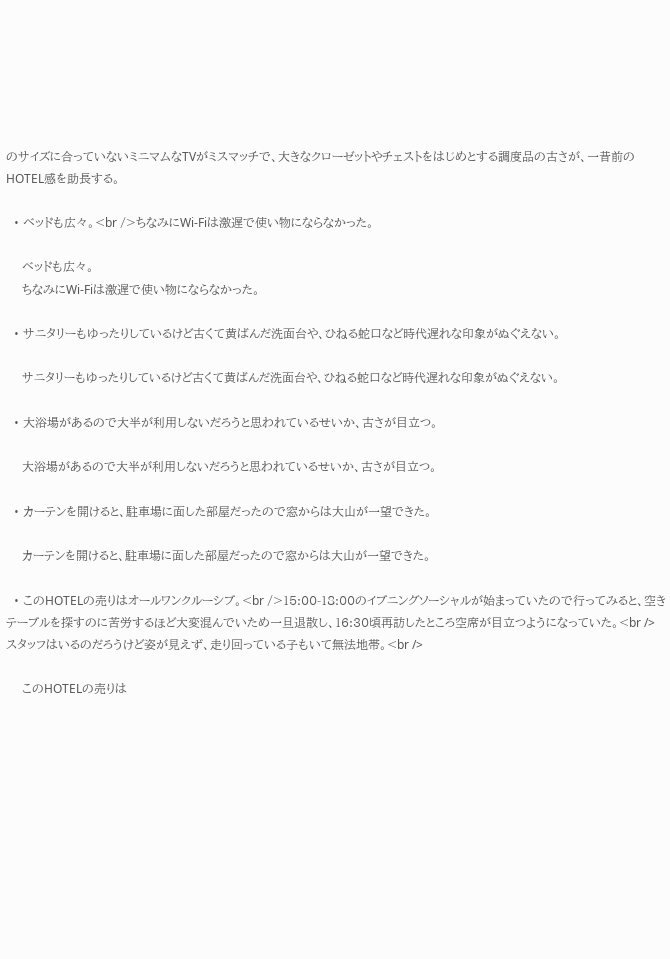のサイズに合っていないミニマムなTVがミスマッチで、大きなクローゼットやチェストをはじめとする調度品の古さが、一昔前のHOTEL感を助長する。

  • ベッドも広々。<br />ちなみにWi-Fiは激遅で使い物にならなかった。

    ベッドも広々。
    ちなみにWi-Fiは激遅で使い物にならなかった。

  • サニタリーもゆったりしているけど古くて黄ばんだ洗面台や、ひねる蛇口など時代遅れな印象がぬぐえない。

    サニタリーもゆったりしているけど古くて黄ばんだ洗面台や、ひねる蛇口など時代遅れな印象がぬぐえない。

  • 大浴場があるので大半が利用しないだろうと思われているせいか、古さが目立つ。

    大浴場があるので大半が利用しないだろうと思われているせいか、古さが目立つ。

  • カーテンを開けると、駐車場に面した部屋だったので窓からは大山が一望できた。

    カーテンを開けると、駐車場に面した部屋だったので窓からは大山が一望できた。

  • このHOTELの売りはオールワンクルーシブ。<br />15:00-18:00のイブニングソーシャルが始まっていたので行ってみると、空きテーブルを探すのに苦労するほど大変混んでいため一旦退散し、16:30頃再訪したところ空席が目立つようになっていた。<br />スタッフはいるのだろうけど姿が見えず、走り回っている子もいて無法地帯。<br />

    このHOTELの売りは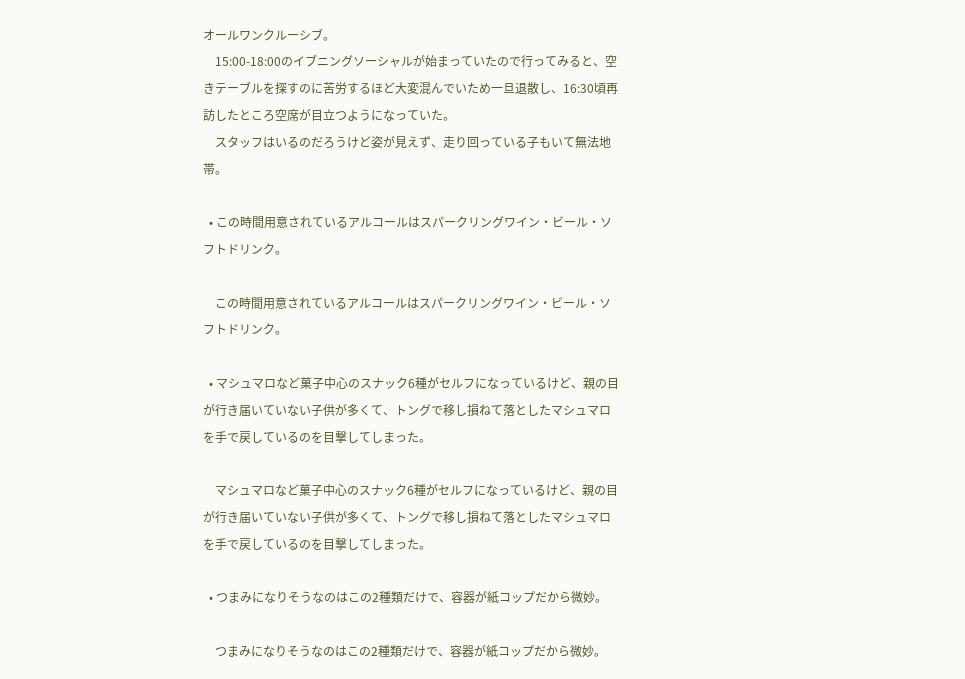オールワンクルーシブ。
    15:00-18:00のイブニングソーシャルが始まっていたので行ってみると、空きテーブルを探すのに苦労するほど大変混んでいため一旦退散し、16:30頃再訪したところ空席が目立つようになっていた。
    スタッフはいるのだろうけど姿が見えず、走り回っている子もいて無法地帯。

  • この時間用意されているアルコールはスパークリングワイン・ビール・ソフトドリンク。

    この時間用意されているアルコールはスパークリングワイン・ビール・ソフトドリンク。

  • マシュマロなど菓子中心のスナック6種がセルフになっているけど、親の目が行き届いていない子供が多くて、トングで移し損ねて落としたマシュマロを手で戻しているのを目撃してしまった。

    マシュマロなど菓子中心のスナック6種がセルフになっているけど、親の目が行き届いていない子供が多くて、トングで移し損ねて落としたマシュマロを手で戻しているのを目撃してしまった。

  • つまみになりそうなのはこの2種類だけで、容器が紙コップだから微妙。

    つまみになりそうなのはこの2種類だけで、容器が紙コップだから微妙。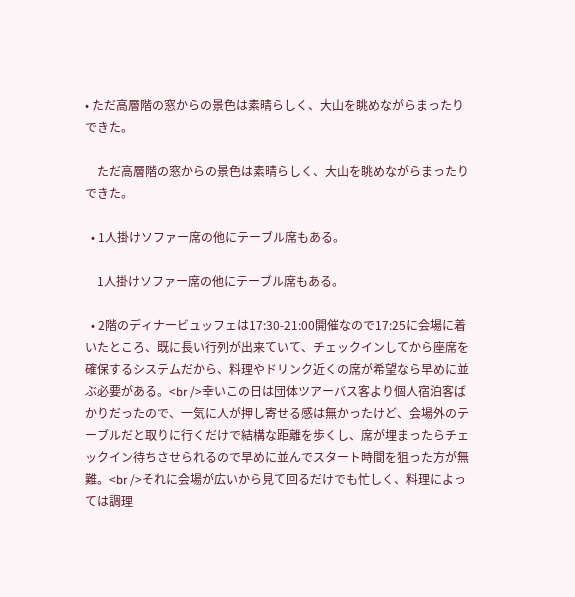• ただ高層階の窓からの景色は素晴らしく、大山を眺めながらまったりできた。

    ただ高層階の窓からの景色は素晴らしく、大山を眺めながらまったりできた。

  • 1人掛けソファー席の他にテーブル席もある。

    1人掛けソファー席の他にテーブル席もある。

  • 2階のディナービュッフェは17:30-21:00開催なので17:25に会場に着いたところ、既に長い行列が出来ていて、チェックインしてから座席を確保するシステムだから、料理やドリンク近くの席が希望なら早めに並ぶ必要がある。<br />幸いこの日は団体ツアーバス客より個人宿泊客ばかりだったので、一気に人が押し寄せる感は無かったけど、会場外のテーブルだと取りに行くだけで結構な距離を歩くし、席が埋まったらチェックイン待ちさせられるので早めに並んでスタート時間を狙った方が無難。<br />それに会場が広いから見て回るだけでも忙しく、料理によっては調理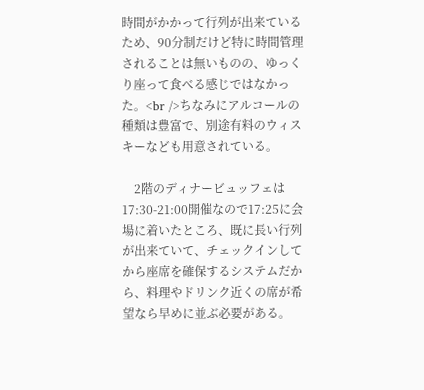時間がかかって行列が出来ているため、90分制だけど特に時間管理されることは無いものの、ゆっくり座って食べる感じではなかった。<br />ちなみにアルコールの種類は豊富で、別途有料のウィスキーなども用意されている。

    2階のディナービュッフェは17:30-21:00開催なので17:25に会場に着いたところ、既に長い行列が出来ていて、チェックインしてから座席を確保するシステムだから、料理やドリンク近くの席が希望なら早めに並ぶ必要がある。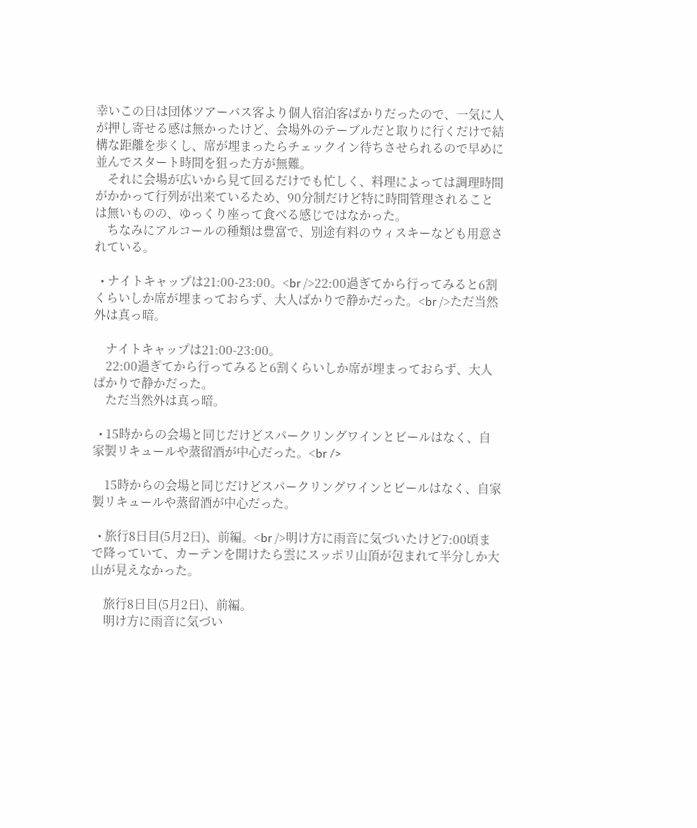幸いこの日は団体ツアーバス客より個人宿泊客ばかりだったので、一気に人が押し寄せる感は無かったけど、会場外のテーブルだと取りに行くだけで結構な距離を歩くし、席が埋まったらチェックイン待ちさせられるので早めに並んでスタート時間を狙った方が無難。
    それに会場が広いから見て回るだけでも忙しく、料理によっては調理時間がかかって行列が出来ているため、90分制だけど特に時間管理されることは無いものの、ゆっくり座って食べる感じではなかった。
    ちなみにアルコールの種類は豊富で、別途有料のウィスキーなども用意されている。

  • ナイトキャップは21:00-23:00。<br />22:00過ぎてから行ってみると6割くらいしか席が埋まっておらず、大人ばかりで静かだった。<br />ただ当然外は真っ暗。

    ナイトキャップは21:00-23:00。
    22:00過ぎてから行ってみると6割くらいしか席が埋まっておらず、大人ばかりで静かだった。
    ただ当然外は真っ暗。

  • 15時からの会場と同じだけどスパークリングワインとビールはなく、自家製リキュールや蒸留酒が中心だった。<br />

    15時からの会場と同じだけどスパークリングワインとビールはなく、自家製リキュールや蒸留酒が中心だった。

  • 旅行8日目(5月2日)、前編。<br />明け方に雨音に気づいたけど7:00頃まで降っていて、カーテンを開けたら雲にスッポリ山頂が包まれて半分しか大山が見えなかった。

    旅行8日目(5月2日)、前編。
    明け方に雨音に気づい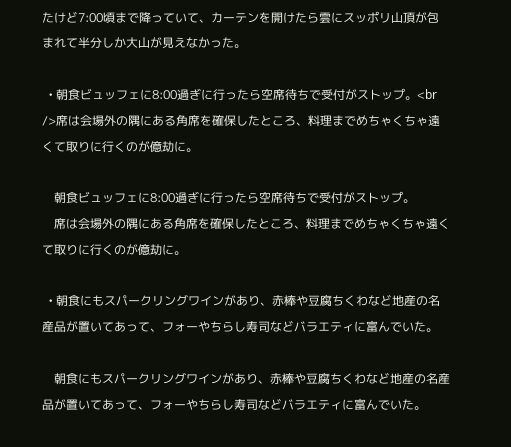たけど7:00頃まで降っていて、カーテンを開けたら雲にスッポリ山頂が包まれて半分しか大山が見えなかった。

  • 朝食ビュッフェに8:00過ぎに行ったら空席待ちで受付がストップ。<br />席は会場外の隅にある角席を確保したところ、料理までめちゃくちゃ遠くて取りに行くのが億劫に。

    朝食ビュッフェに8:00過ぎに行ったら空席待ちで受付がストップ。
    席は会場外の隅にある角席を確保したところ、料理までめちゃくちゃ遠くて取りに行くのが億劫に。

  • 朝食にもスパークリングワインがあり、赤棒や豆腐ちくわなど地産の名産品が置いてあって、フォーやちらし寿司などバラエティに富んでいた。

    朝食にもスパークリングワインがあり、赤棒や豆腐ちくわなど地産の名産品が置いてあって、フォーやちらし寿司などバラエティに富んでいた。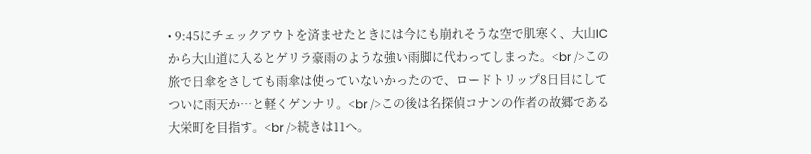• 9:45にチェックアウトを済ませたときには今にも崩れそうな空で肌寒く、大山ICから大山道に入るとゲリラ豪雨のような強い雨脚に代わってしまった。<br />この旅で日傘をさしても雨傘は使っていないかったので、ロードトリップ8日目にしてついに雨天か…と軽くゲンナリ。<br />この後は名探偵コナンの作者の故郷である大栄町を目指す。<br />続きは11へ。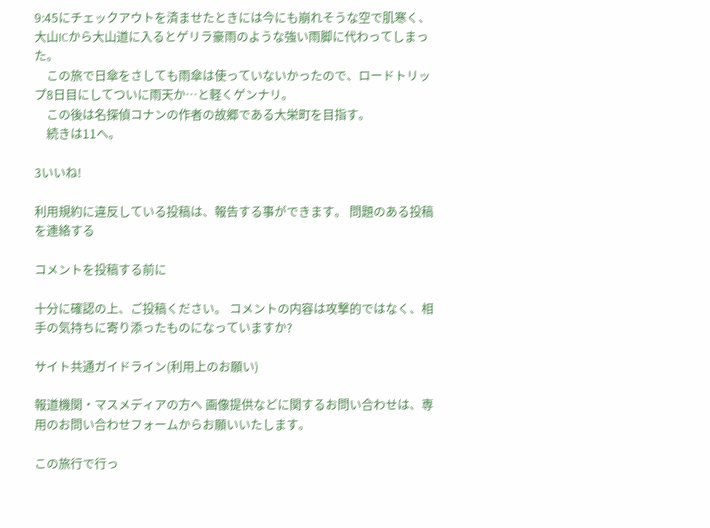9:45にチェックアウトを済ませたときには今にも崩れそうな空で肌寒く、大山ICから大山道に入るとゲリラ豪雨のような強い雨脚に代わってしまった。
    この旅で日傘をさしても雨傘は使っていないかったので、ロードトリップ8日目にしてついに雨天か…と軽くゲンナリ。
    この後は名探偵コナンの作者の故郷である大栄町を目指す。
    続きは11へ。

3いいね!

利用規約に違反している投稿は、報告する事ができます。 問題のある投稿を連絡する

コメントを投稿する前に

十分に確認の上、ご投稿ください。 コメントの内容は攻撃的ではなく、相手の気持ちに寄り添ったものになっていますか?

サイト共通ガイドライン(利用上のお願い)

報道機関・マスメディアの方へ 画像提供などに関するお問い合わせは、専用のお問い合わせフォームからお願いいたします。

この旅行で行っ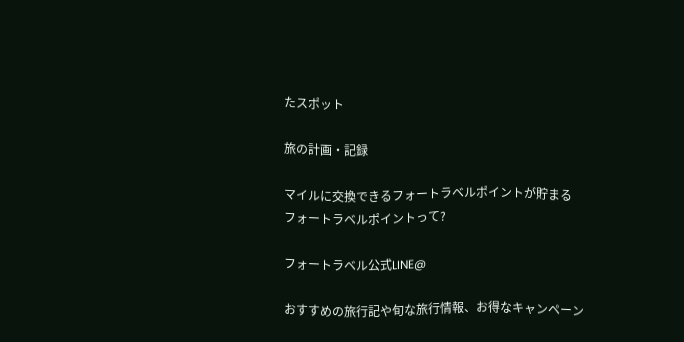たスポット

旅の計画・記録

マイルに交換できるフォートラベルポイントが貯まる
フォートラベルポイントって?

フォートラベル公式LINE@

おすすめの旅行記や旬な旅行情報、お得なキャンペーン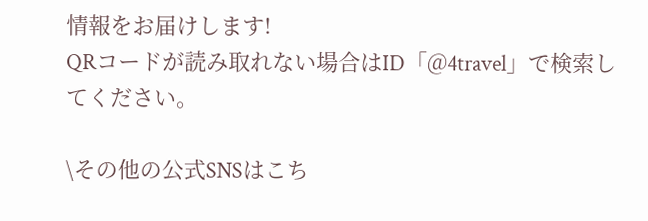情報をお届けします!
QRコードが読み取れない場合はID「@4travel」で検索してください。

\その他の公式SNSはこち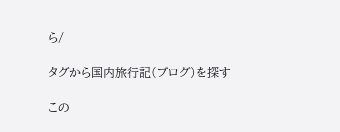ら/

タグから国内旅行記(ブログ)を探す

この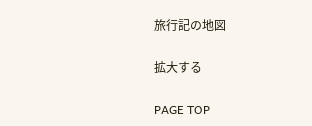旅行記の地図

拡大する

PAGE TOP